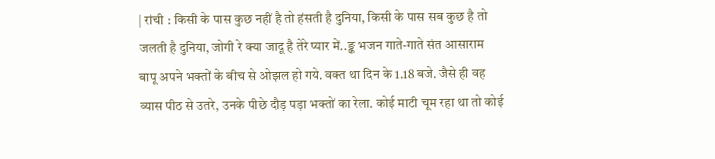| रांची : किसी के पास कुछ नहीं है तो हंसती है दुनिया, किसी के पास सब कुछ है तो जलती है दुनिया, जोगी रे क्या जादू है तेरे प्यार में..ङ्क भजन गाते-गाते संत आसाराम बापू अपने भक्तों के बीच से ओझल हो गये. वक्त था दिन के 1.18 बजे. जैसे ही वह व्यास पीठ से उतरे, उनके पीछे दौड़ पड़ा भक्तों का रेला. कोई माटी चूम रहा था तो कोई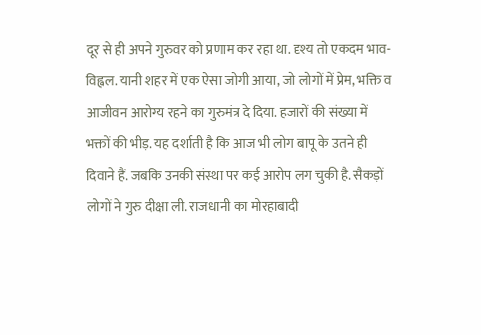दूर से ही अपने गुरुवर को प्रणाम कर रहा था. दृश्य तो एकदम भाव-विह्वल. यानी शहर में एक ऐसा जोगी आया, जो लोगों में प्रेम, भक्ति व आजीवन आरोग्य रहने का गुरुमंत्र दे दिया. हजारों की संख्या में भक्तों की भीड़. यह दर्शाती है कि आज भी लोग बापू के उतने ही दिवाने हैं. जबकि उनकी संस्था पर कई आरोप लग चुकी है. सैकड़ों लोगों ने गुरु दीक्षा ली. राजधानी का मोरहाबादी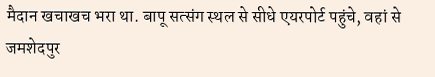मैदान खचाखच भरा था. बापू सत्संग स्थल से सीधे एयरपोर्ट पहुंचे, वहां से जमशेदपुर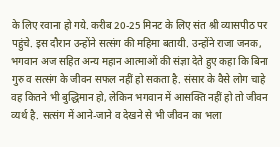के लिए रवाना हो गये. करीब 20-25 मिनट के लिए संत श्री व्यासपीठ पर पहुंचे. इस दौरान उन्होंने सत्संग की महिमा बतायी. उन्होंने राजा जनक, भगवान अज सहित अन्य महान आत्माओं की संज्ञा देते हुए कहा कि बिना गुरु व सत्संग के जीवन सफल नहीं हो सकता है. संसार के वैसे लोग चाहे वह कितने भी बुद्धिमान हो, लेकिन भगवान में आसक्ति नहीं हो तो जीवन व्यर्थ है. सत्संग में आने-जाने व देखने से भी जीवन का भला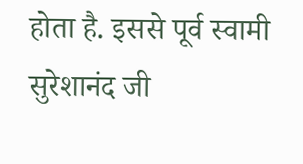होता है. इससे पूर्व स्वामी सुरेशानंद जी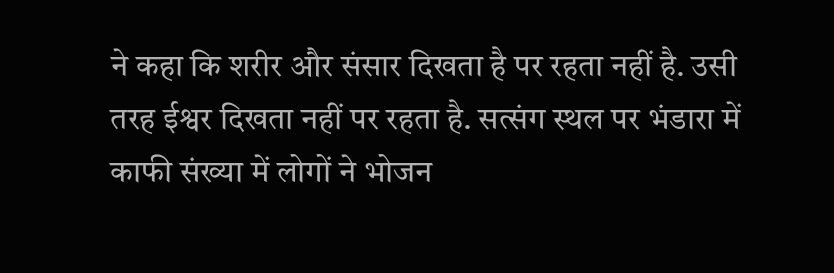ने कहा कि शरीर और संसार दिखता है पर रहता नहीं है. उसी तरह ईश्वर दिखता नहीं पर रहता है. सत्संग स्थल पर भंडारा में काफी संख्या में लोगों ने भोजन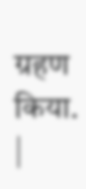ग्रहण किया. |